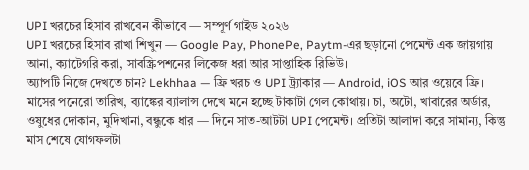UPI খরচের হিসাব রাখবেন কীভাবে — সম্পূর্ণ গাইড ২০২৬
UPI খরচের হিসাব রাখা শিখুন — Google Pay, PhonePe, Paytm-এর ছড়ানো পেমেন্ট এক জায়গায় আনা, ক্যাটেগরি করা, সাবস্ক্রিপশনের লিকেজ ধরা আর সাপ্তাহিক রিভিউ।
অ্যাপটি নিজে দেখতে চান? Lekhhaa — ফ্রি খরচ ও UPI ট্র্যাকার — Android, iOS আর ওয়েবে ফ্রি।
মাসের পনেরো তারিখ, ব্যাঙ্কের ব্যালান্স দেখে মনে হচ্ছে টাকাটা গেল কোথায়। চা, অটো, খাবারের অর্ডার, ওষুধের দোকান, মুদিখানা, বন্ধুকে ধার — দিনে সাত-আটটা UPI পেমেন্ট। প্রতিটা আলাদা করে সামান্য, কিন্তু মাস শেষে যোগফলটা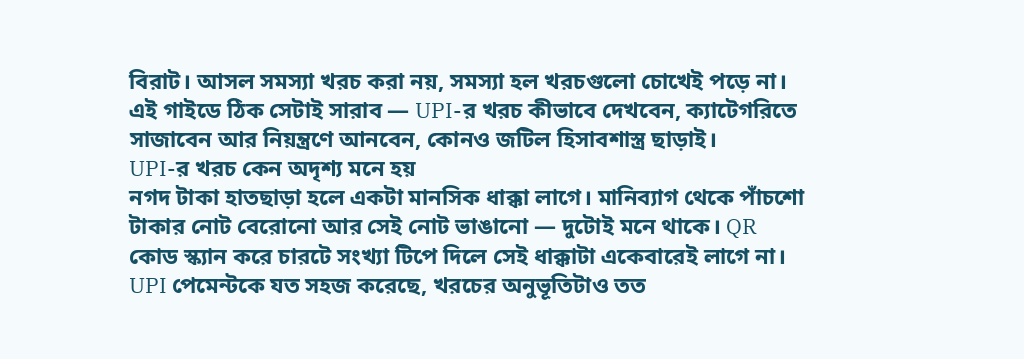বিরাট। আসল সমস্যা খরচ করা নয়, সমস্যা হল খরচগুলো চোখেই পড়ে না। এই গাইডে ঠিক সেটাই সারাব — UPI-র খরচ কীভাবে দেখবেন, ক্যাটেগরিতে সাজাবেন আর নিয়ন্ত্রণে আনবেন, কোনও জটিল হিসাবশাস্ত্র ছাড়াই।
UPI-র খরচ কেন অদৃশ্য মনে হয়
নগদ টাকা হাতছাড়া হলে একটা মানসিক ধাক্কা লাগে। মানিব্যাগ থেকে পাঁচশো টাকার নোট বেরোনো আর সেই নোট ভাঙানো — দুটোই মনে থাকে। QR কোড স্ক্যান করে চারটে সংখ্যা টিপে দিলে সেই ধাক্কাটা একেবারেই লাগে না। UPI পেমেন্টকে যত সহজ করেছে, খরচের অনুভূতিটাও তত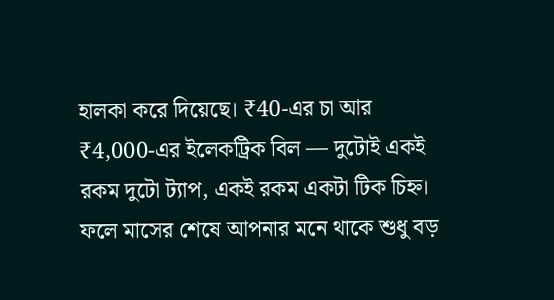হালকা করে দিয়েছে। ₹40-এর চা আর ₹4,000-এর ইলেকট্রিক বিল — দুটোই একই রকম দুটো ট্যাপ, একই রকম একটা টিক চিহ্ন। ফলে মাসের শেষে আপনার মনে থাকে শুধু বড়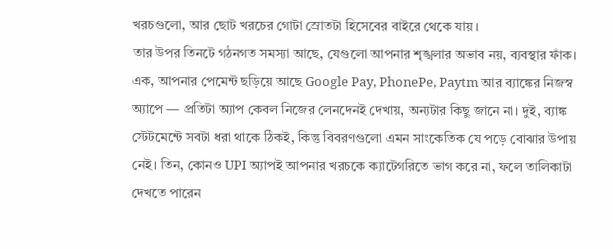খরচগুলো, আর ছোট খরচের গোটা স্রোতটা হিসেবের বাইরে থেকে যায়।
তার উপর তিনটে গঠনগত সমস্যা আছে, যেগুলো আপনার শৃঙ্খলার অভাব নয়, ব্যবস্থার ফাঁক। এক, আপনার পেমেন্ট ছড়িয়ে আছে Google Pay, PhonePe, Paytm আর ব্যাঙ্কের নিজস্ব অ্যাপে — প্রতিটা অ্যাপ কেবল নিজের লেনদেনই দেখায়, অন্যটার কিছু জানে না। দুই, ব্যাঙ্ক স্টেটমেন্টে সবটা ধরা থাকে ঠিকই, কিন্তু বিবরণগুলো এমন সাংকেতিক যে পড়ে বোঝার উপায় নেই। তিন, কোনও UPI অ্যাপই আপনার খরচকে ক্যাটেগরিতে ভাগ করে না, ফলে তালিকাটা দেখতে পারেন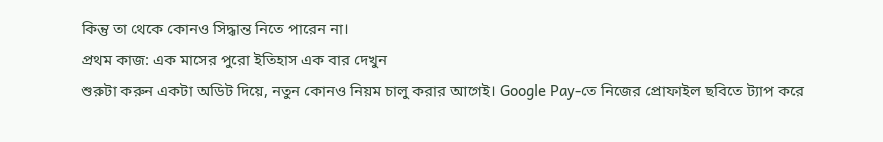কিন্তু তা থেকে কোনও সিদ্ধান্ত নিতে পারেন না।
প্রথম কাজ: এক মাসের পুরো ইতিহাস এক বার দেখুন
শুরুটা করুন একটা অডিট দিয়ে, নতুন কোনও নিয়ম চালু করার আগেই। Google Pay-তে নিজের প্রোফাইল ছবিতে ট্যাপ করে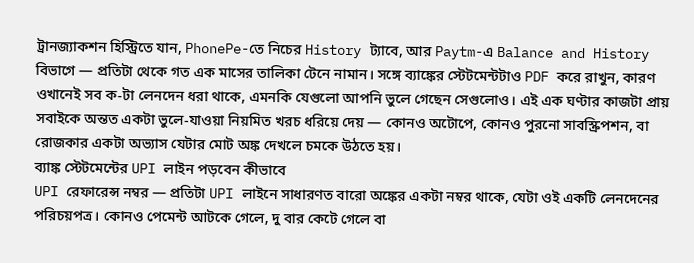ট্রানজ্যাকশন হিস্ট্রিতে যান, PhonePe-তে নিচের History ট্যাবে, আর Paytm-এ Balance and History বিভাগে — প্রতিটা থেকে গত এক মাসের তালিকা টেনে নামান। সঙ্গে ব্যাঙ্কের স্টেটমেন্টটাও PDF করে রাখুন, কারণ ওখানেই সব ক-টা লেনদেন ধরা থাকে, এমনকি যেগুলো আপনি ভুলে গেছেন সেগুলোও। এই এক ঘণ্টার কাজটা প্রায় সবাইকে অন্তত একটা ভুলে-যাওয়া নিয়মিত খরচ ধরিয়ে দেয় — কোনও অটোপে, কোনও পুরনো সাবস্ক্রিপশন, বা রোজকার একটা অভ্যাস যেটার মোট অঙ্ক দেখলে চমকে উঠতে হয়।
ব্যাঙ্ক স্টেটমেন্টের UPI লাইন পড়বেন কীভাবে
UPI রেফারেন্স নম্বর — প্রতিটা UPI লাইনে সাধারণত বারো অঙ্কের একটা নম্বর থাকে, যেটা ওই একটি লেনদেনের পরিচয়পত্র। কোনও পেমেন্ট আটকে গেলে, দু বার কেটে গেলে বা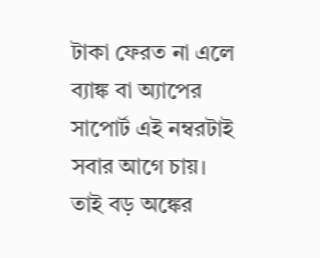টাকা ফেরত না এলে ব্যাঙ্ক বা অ্যাপের সাপোর্ট এই নম্বরটাই সবার আগে চায়। তাই বড় অঙ্কের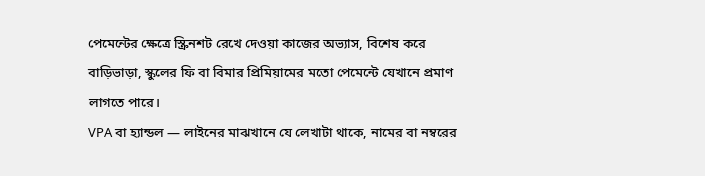পেমেন্টের ক্ষেত্রে স্ক্রিনশট রেখে দেওয়া কাজের অভ্যাস, বিশেষ করে বাড়িভাড়া, স্কুলের ফি বা বিমার প্রিমিয়ামের মতো পেমেন্টে যেখানে প্রমাণ লাগতে পারে।
VPA বা হ্যান্ডল — লাইনের মাঝখানে যে লেখাটা থাকে, নামের বা নম্বরের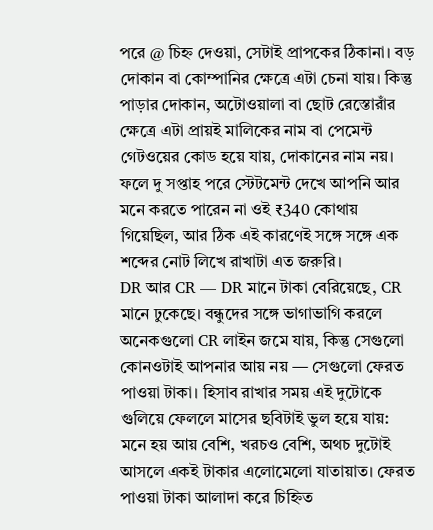পরে @ চিহ্ন দেওয়া, সেটাই প্রাপকের ঠিকানা। বড় দোকান বা কোম্পানির ক্ষেত্রে এটা চেনা যায়। কিন্তু পাড়ার দোকান, অটোওয়ালা বা ছোট রেস্তোরাঁর ক্ষেত্রে এটা প্রায়ই মালিকের নাম বা পেমেন্ট গেটওয়ের কোড হয়ে যায়, দোকানের নাম নয়। ফলে দু সপ্তাহ পরে স্টেটমেন্ট দেখে আপনি আর মনে করতে পারেন না ওই ₹340 কোথায় গিয়েছিল, আর ঠিক এই কারণেই সঙ্গে সঙ্গে এক শব্দের নোট লিখে রাখাটা এত জরুরি।
DR আর CR — DR মানে টাকা বেরিয়েছে, CR মানে ঢুকেছে। বন্ধুদের সঙ্গে ভাগাভাগি করলে অনেকগুলো CR লাইন জমে যায়, কিন্তু সেগুলো কোনওটাই আপনার আয় নয় — সেগুলো ফেরত পাওয়া টাকা। হিসাব রাখার সময় এই দুটোকে গুলিয়ে ফেললে মাসের ছবিটাই ভুল হয়ে যায়: মনে হয় আয় বেশি, খরচও বেশি, অথচ দুটোই আসলে একই টাকার এলোমেলো যাতায়াত। ফেরত পাওয়া টাকা আলাদা করে চিহ্নিত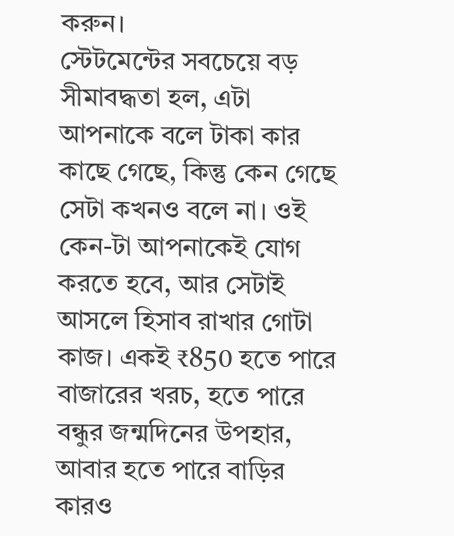করুন।
স্টেটমেন্টের সবচেয়ে বড় সীমাবদ্ধতা হল, এটা আপনাকে বলে টাকা কার কাছে গেছে, কিন্তু কেন গেছে সেটা কখনও বলে না। ওই কেন-টা আপনাকেই যোগ করতে হবে, আর সেটাই আসলে হিসাব রাখার গোটা কাজ। একই ₹850 হতে পারে বাজারের খরচ, হতে পারে বন্ধুর জন্মদিনের উপহার, আবার হতে পারে বাড়ির কারও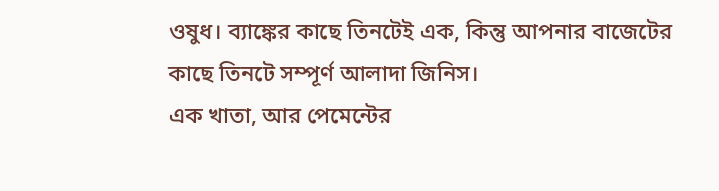ওষুধ। ব্যাঙ্কের কাছে তিনটেই এক, কিন্তু আপনার বাজেটের কাছে তিনটে সম্পূর্ণ আলাদা জিনিস।
এক খাতা, আর পেমেন্টের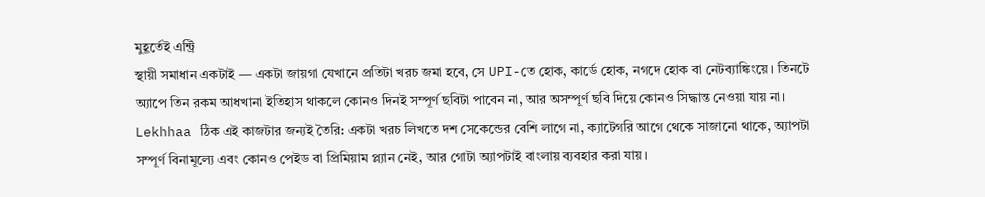মুহূর্তেই এন্ট্রি
স্থায়ী সমাধান একটাই — একটা জায়গা যেখানে প্রতিটা খরচ জমা হবে, সে UPI-তে হোক, কার্ডে হোক, নগদে হোক বা নেটব্যাঙ্কিংয়ে। তিনটে অ্যাপে তিন রকম আধখানা ইতিহাস থাকলে কোনও দিনই সম্পূর্ণ ছবিটা পাবেন না, আর অসম্পূর্ণ ছবি দিয়ে কোনও সিদ্ধান্ত নেওয়া যায় না। Lekhhaa ঠিক এই কাজটার জন্যই তৈরি: একটা খরচ লিখতে দশ সেকেন্ডের বেশি লাগে না, ক্যাটেগরি আগে থেকে সাজানো থাকে, অ্যাপটা সম্পূর্ণ বিনামূল্যে এবং কোনও পেইড বা প্রিমিয়াম প্ল্যান নেই, আর গোটা অ্যাপটাই বাংলায় ব্যবহার করা যায়।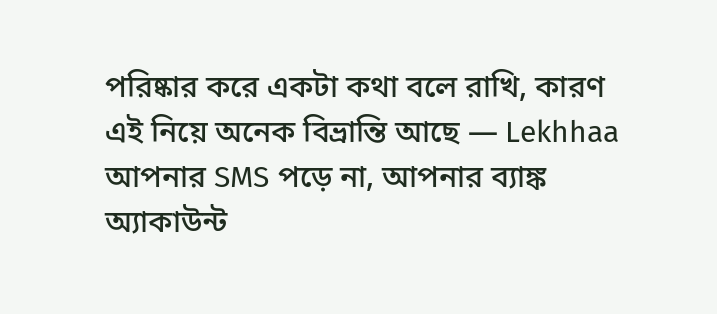পরিষ্কার করে একটা কথা বলে রাখি, কারণ এই নিয়ে অনেক বিভ্রান্তি আছে — Lekhhaa আপনার SMS পড়ে না, আপনার ব্যাঙ্ক অ্যাকাউন্ট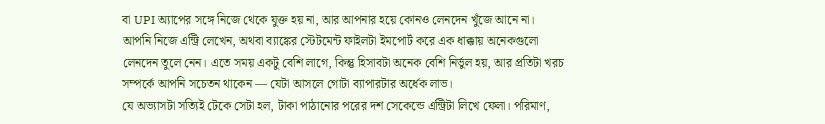বা UPI অ্যাপের সঙ্গে নিজে থেকে যুক্ত হয় না, আর আপনার হয়ে কোনও লেনদেন খুঁজে আনে না। আপনি নিজে এন্ট্রি লেখেন, অথবা ব্যাঙ্কের স্টেটমেন্ট ফাইলটা ইমপোর্ট করে এক ধাক্কায় অনেকগুলো লেনদেন তুলে নেন। এতে সময় একটু বেশি লাগে, কিন্তু হিসাবটা অনেক বেশি নির্ভুল হয়, আর প্রতিটা খরচ সম্পর্কে আপনি সচেতন থাকেন — যেটা আসলে গোটা ব্যাপারটার অর্ধেক লাভ।
যে অভ্যাসটা সত্যিই টেকে সেটা হল, টাকা পাঠানোর পরের দশ সেকেন্ডে এন্ট্রিটা লিখে ফেলা। পরিমাণ,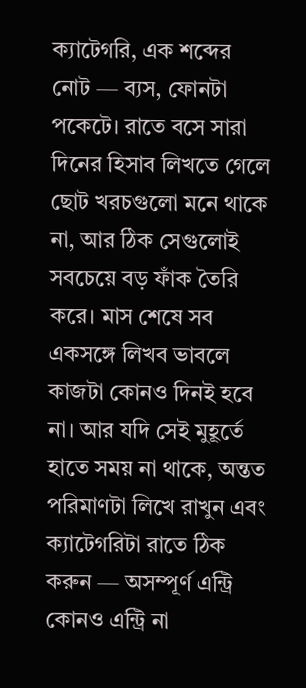ক্যাটেগরি, এক শব্দের নোট — ব্যস, ফোনটা পকেটে। রাতে বসে সারা দিনের হিসাব লিখতে গেলে ছোট খরচগুলো মনে থাকে না, আর ঠিক সেগুলোই সবচেয়ে বড় ফাঁক তৈরি করে। মাস শেষে সব একসঙ্গে লিখব ভাবলে কাজটা কোনও দিনই হবে না। আর যদি সেই মুহূর্তে হাতে সময় না থাকে, অন্তত পরিমাণটা লিখে রাখুন এবং ক্যাটেগরিটা রাতে ঠিক করুন — অসম্পূর্ণ এন্ট্রি কোনও এন্ট্রি না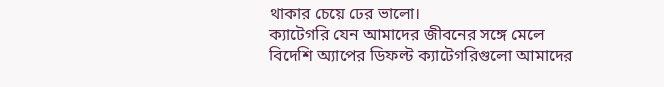থাকার চেয়ে ঢের ভালো।
ক্যাটেগরি যেন আমাদের জীবনের সঙ্গে মেলে
বিদেশি অ্যাপের ডিফল্ট ক্যাটেগরিগুলো আমাদের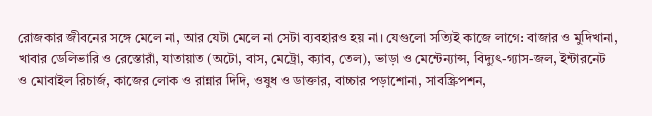রোজকার জীবনের সঙ্গে মেলে না, আর যেটা মেলে না সেটা ব্যবহারও হয় না। যেগুলো সত্যিই কাজে লাগে: বাজার ও মুদিখানা, খাবার ডেলিভারি ও রেস্তোরাঁ, যাতায়াত (অটো, বাস, মেট্রো, ক্যাব, তেল), ভাড়া ও মেন্টেন্যান্স, বিদ্যুৎ-গ্যাস-জল, ইন্টারনেট ও মোবাইল রিচার্জ, কাজের লোক ও রান্নার দিদি, ওষুধ ও ডাক্তার, বাচ্চার পড়াশোনা, সাবস্ক্রিপশন,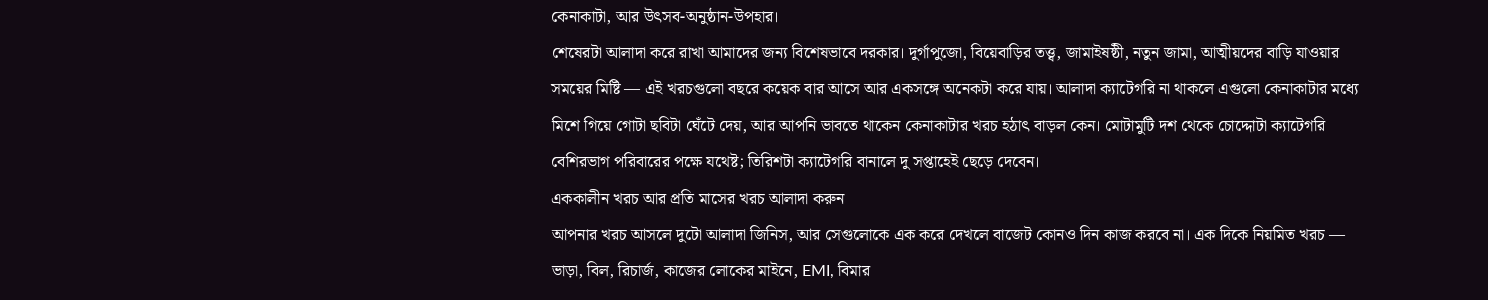কেনাকাটা, আর উৎসব-অনুষ্ঠান-উপহার।
শেষেরটা আলাদা করে রাখা আমাদের জন্য বিশেষভাবে দরকার। দুর্গাপুজো, বিয়েবাড়ির তত্ত্ব, জামাইষষ্ঠী, নতুন জামা, আত্মীয়দের বাড়ি যাওয়ার সময়ের মিষ্টি — এই খরচগুলো বছরে কয়েক বার আসে আর একসঙ্গে অনেকটা করে যায়। আলাদা ক্যাটেগরি না থাকলে এগুলো কেনাকাটার মধ্যে মিশে গিয়ে গোটা ছবিটা ঘেঁটে দেয়, আর আপনি ভাবতে থাকেন কেনাকাটার খরচ হঠাৎ বাড়ল কেন। মোটামুটি দশ থেকে চোদ্দোটা ক্যাটেগরি বেশিরভাগ পরিবারের পক্ষে যথেষ্ট; তিরিশটা ক্যাটেগরি বানালে দু সপ্তাহেই ছেড়ে দেবেন।
এককালীন খরচ আর প্রতি মাসের খরচ আলাদা করুন
আপনার খরচ আসলে দুটো আলাদা জিনিস, আর সেগুলোকে এক করে দেখলে বাজেট কোনও দিন কাজ করবে না। এক দিকে নিয়মিত খরচ — ভাড়া, বিল, রিচার্জ, কাজের লোকের মাইনে, EMI, বিমার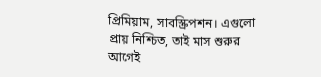প্রিমিয়াম, সাবস্ক্রিপশন। এগুলো প্রায় নিশ্চিত, তাই মাস শুরুর আগেই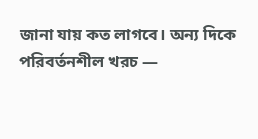জানা যায় কত লাগবে। অন্য দিকে পরিবর্তনশীল খরচ —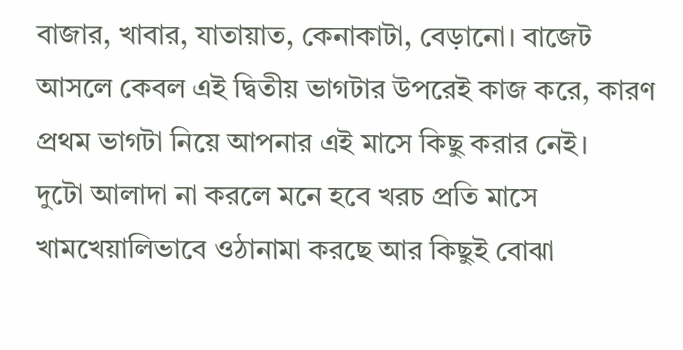বাজার, খাবার, যাতায়াত, কেনাকাটা, বেড়ানো। বাজেট আসলে কেবল এই দ্বিতীয় ভাগটার উপরেই কাজ করে, কারণ প্রথম ভাগটা নিয়ে আপনার এই মাসে কিছু করার নেই।
দুটো আলাদা না করলে মনে হবে খরচ প্রতি মাসে খামখেয়ালিভাবে ওঠানামা করছে আর কিছুই বোঝা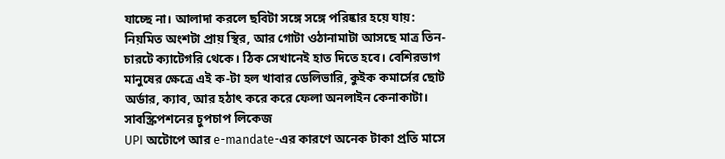যাচ্ছে না। আলাদা করলে ছবিটা সঙ্গে সঙ্গে পরিষ্কার হয়ে যায়: নিয়মিত অংশটা প্রায় স্থির, আর গোটা ওঠানামাটা আসছে মাত্র তিন-চারটে ক্যাটেগরি থেকে। ঠিক সেখানেই হাত দিতে হবে। বেশিরভাগ মানুষের ক্ষেত্রে এই ক-টা হল খাবার ডেলিভারি, কুইক কমার্সের ছোট অর্ডার, ক্যাব, আর হঠাৎ করে করে ফেলা অনলাইন কেনাকাটা।
সাবস্ক্রিপশনের চুপচাপ লিকেজ
UPI অটোপে আর e-mandate-এর কারণে অনেক টাকা প্রতি মাসে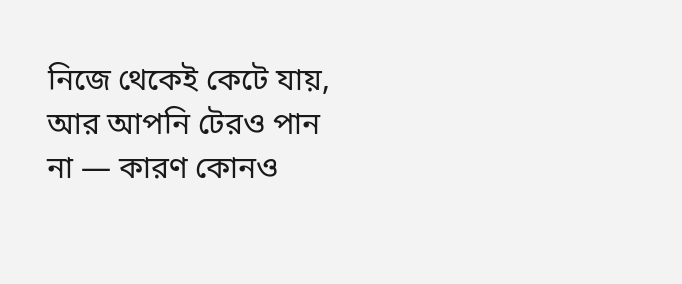নিজে থেকেই কেটে যায়, আর আপনি টেরও পান না — কারণ কোনও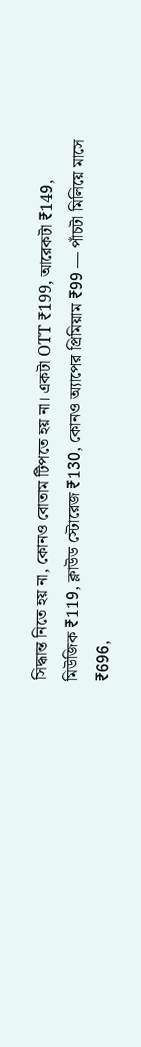সিদ্ধান্ত নিতে হয় না, কোনও বোতাম টিপতে হয় না। একটা OTT ₹199, আরেকটা ₹149, মিউজিক ₹119, ক্লাউড স্টোরেজ ₹130, কোনও অ্যাপের প্রিমিয়াম ₹99 — পাঁচটা মিলিয়ে মাসে ₹696,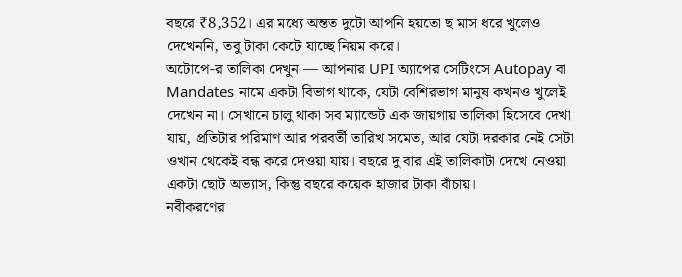বছরে ₹8,352। এর মধ্যে অন্তত দুটো আপনি হয়তো ছ মাস ধরে খুলেও দেখেননি, তবু টাকা কেটে যাচ্ছে নিয়ম করে।
অটোপে-র তালিকা দেখুন — আপনার UPI অ্যাপের সেটিংসে Autopay বা Mandates নামে একটা বিভাগ থাকে, যেটা বেশিরভাগ মানুষ কখনও খুলেই দেখেন না। সেখানে চালু থাকা সব ম্যান্ডেট এক জায়গায় তালিকা হিসেবে দেখা যায়, প্রতিটার পরিমাণ আর পরবর্তী তারিখ সমেত, আর যেটা দরকার নেই সেটা ওখান থেকেই বন্ধ করে দেওয়া যায়। বছরে দু বার এই তালিকাটা দেখে নেওয়া একটা ছোট অভ্যাস, কিন্তু বছরে কয়েক হাজার টাকা বাঁচায়।
নবীকরণের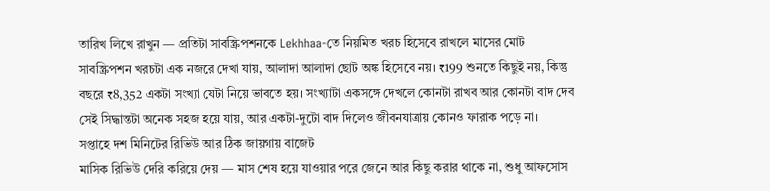তারিখ লিখে রাখুন — প্রতিটা সাবস্ক্রিপশনকে Lekhhaa-তে নিয়মিত খরচ হিসেবে রাখলে মাসের মোট সাবস্ক্রিপশন খরচটা এক নজরে দেখা যায়, আলাদা আলাদা ছোট অঙ্ক হিসেবে নয়। ₹199 শুনতে কিছুই নয়, কিন্তু বছরে ₹8,352 একটা সংখ্যা যেটা নিয়ে ভাবতে হয়। সংখ্যাটা একসঙ্গে দেখলে কোনটা রাখব আর কোনটা বাদ দেব সেই সিদ্ধান্তটা অনেক সহজ হয়ে যায়, আর একটা-দুটো বাদ দিলেও জীবনযাত্রায় কোনও ফারাক পড়ে না।
সপ্তাহে দশ মিনিটের রিভিউ আর ঠিক জায়গায় বাজেট
মাসিক রিভিউ দেরি করিয়ে দেয় — মাস শেষ হয়ে যাওয়ার পরে জেনে আর কিছু করার থাকে না, শুধু আফসোস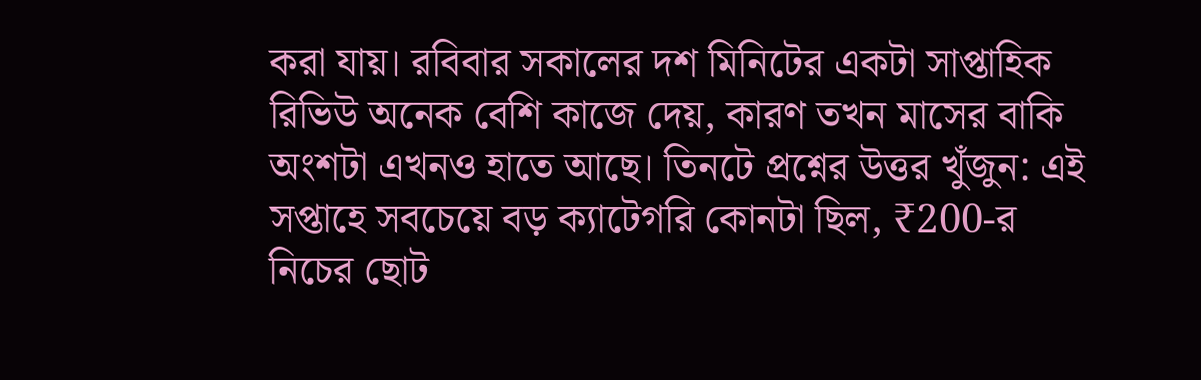করা যায়। রবিবার সকালের দশ মিনিটের একটা সাপ্তাহিক রিভিউ অনেক বেশি কাজে দেয়, কারণ তখন মাসের বাকি অংশটা এখনও হাতে আছে। তিনটে প্রশ্নের উত্তর খুঁজুন: এই সপ্তাহে সবচেয়ে বড় ক্যাটেগরি কোনটা ছিল, ₹200-র নিচের ছোট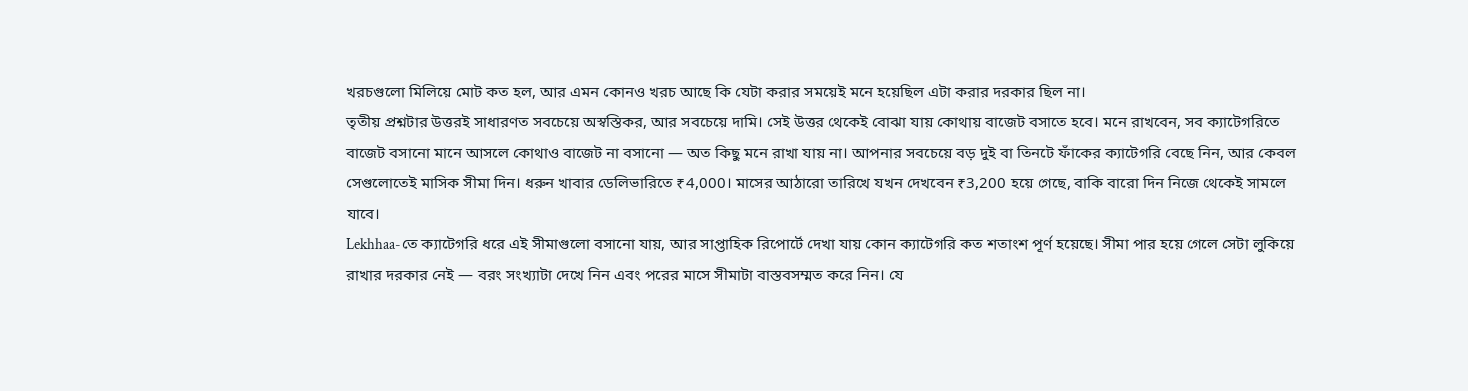খরচগুলো মিলিয়ে মোট কত হল, আর এমন কোনও খরচ আছে কি যেটা করার সময়েই মনে হয়েছিল এটা করার দরকার ছিল না।
তৃতীয় প্রশ্নটার উত্তরই সাধারণত সবচেয়ে অস্বস্তিকর, আর সবচেয়ে দামি। সেই উত্তর থেকেই বোঝা যায় কোথায় বাজেট বসাতে হবে। মনে রাখবেন, সব ক্যাটেগরিতে বাজেট বসানো মানে আসলে কোথাও বাজেট না বসানো — অত কিছু মনে রাখা যায় না। আপনার সবচেয়ে বড় দুই বা তিনটে ফাঁকের ক্যাটেগরি বেছে নিন, আর কেবল সেগুলোতেই মাসিক সীমা দিন। ধরুন খাবার ডেলিভারিতে ₹4,000। মাসের আঠারো তারিখে যখন দেখবেন ₹3,200 হয়ে গেছে, বাকি বারো দিন নিজে থেকেই সামলে যাবে।
Lekhhaa-তে ক্যাটেগরি ধরে এই সীমাগুলো বসানো যায়, আর সাপ্তাহিক রিপোর্টে দেখা যায় কোন ক্যাটেগরি কত শতাংশ পূর্ণ হয়েছে। সীমা পার হয়ে গেলে সেটা লুকিয়ে রাখার দরকার নেই — বরং সংখ্যাটা দেখে নিন এবং পরের মাসে সীমাটা বাস্তবসম্মত করে নিন। যে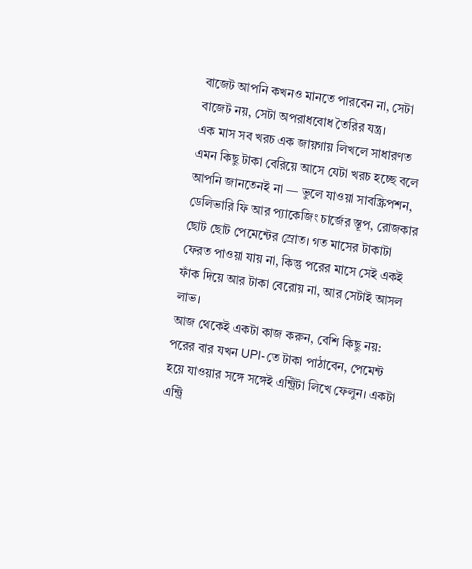বাজেট আপনি কখনও মানতে পারবেন না, সেটা বাজেট নয়, সেটা অপরাধবোধ তৈরির যন্ত্র।
এক মাস সব খরচ এক জায়গায় লিখলে সাধারণত এমন কিছু টাকা বেরিয়ে আসে যেটা খরচ হচ্ছে বলে আপনি জানতেনই না — ভুলে যাওয়া সাবস্ক্রিপশন, ডেলিভারি ফি আর প্যাকেজিং চার্জের স্তূপ, রোজকার ছোট ছোট পেমেন্টের স্রোত। গত মাসের টাকাটা ফেরত পাওয়া যায় না, কিন্তু পরের মাসে সেই একই ফাঁক দিয়ে আর টাকা বেরোয় না, আর সেটাই আসল লাভ।
আজ থেকেই একটা কাজ করুন, বেশি কিছু নয়: পরের বার যখন UPI-তে টাকা পাঠাবেন, পেমেন্ট হয়ে যাওয়ার সঙ্গে সঙ্গেই এন্ট্রিটা লিখে ফেলুন। একটা এন্ট্রি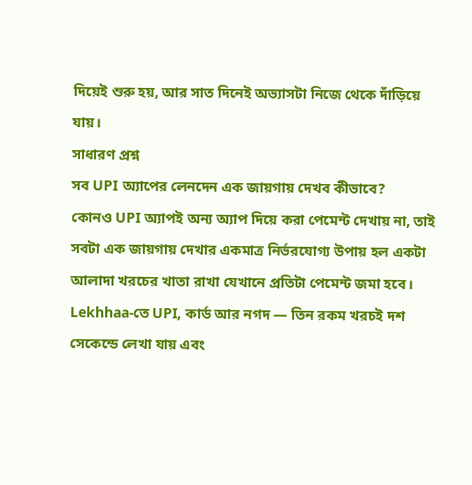দিয়েই শুরু হয়, আর সাত দিনেই অভ্যাসটা নিজে থেকে দাঁড়িয়ে যায়।
সাধারণ প্রশ্ন
সব UPI অ্যাপের লেনদেন এক জায়গায় দেখব কীভাবে?
কোনও UPI অ্যাপই অন্য অ্যাপ দিয়ে করা পেমেন্ট দেখায় না, তাই সবটা এক জায়গায় দেখার একমাত্র নির্ভরযোগ্য উপায় হল একটা আলাদা খরচের খাতা রাখা যেখানে প্রতিটা পেমেন্ট জমা হবে। Lekhhaa-তে UPI, কার্ড আর নগদ — তিন রকম খরচই দশ সেকেন্ডে লেখা যায় এবং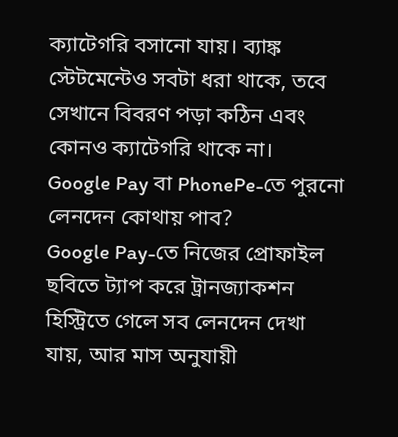ক্যাটেগরি বসানো যায়। ব্যাঙ্ক স্টেটমেন্টেও সবটা ধরা থাকে, তবে সেখানে বিবরণ পড়া কঠিন এবং কোনও ক্যাটেগরি থাকে না।
Google Pay বা PhonePe-তে পুরনো লেনদেন কোথায় পাব?
Google Pay-তে নিজের প্রোফাইল ছবিতে ট্যাপ করে ট্রানজ্যাকশন হিস্ট্রিতে গেলে সব লেনদেন দেখা যায়, আর মাস অনুযায়ী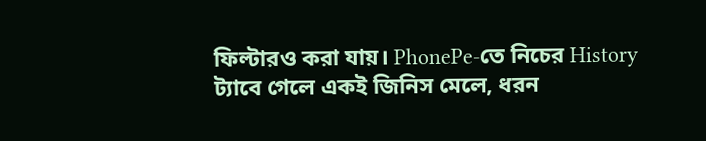ফিল্টারও করা যায়। PhonePe-তে নিচের History ট্যাবে গেলে একই জিনিস মেলে, ধরন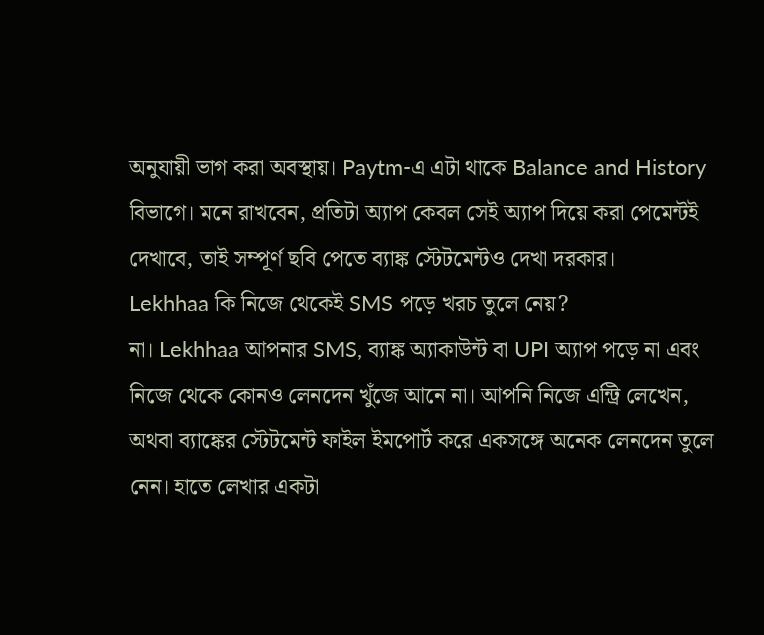অনুযায়ী ভাগ করা অবস্থায়। Paytm-এ এটা থাকে Balance and History বিভাগে। মনে রাখবেন, প্রতিটা অ্যাপ কেবল সেই অ্যাপ দিয়ে করা পেমেন্টই দেখাবে, তাই সম্পূর্ণ ছবি পেতে ব্যাঙ্ক স্টেটমেন্টও দেখা দরকার।
Lekhhaa কি নিজে থেকেই SMS পড়ে খরচ তুলে নেয়?
না। Lekhhaa আপনার SMS, ব্যাঙ্ক অ্যাকাউন্ট বা UPI অ্যাপ পড়ে না এবং নিজে থেকে কোনও লেনদেন খুঁজে আনে না। আপনি নিজে এন্ট্রি লেখেন, অথবা ব্যাঙ্কের স্টেটমেন্ট ফাইল ইমপোর্ট করে একসঙ্গে অনেক লেনদেন তুলে নেন। হাতে লেখার একটা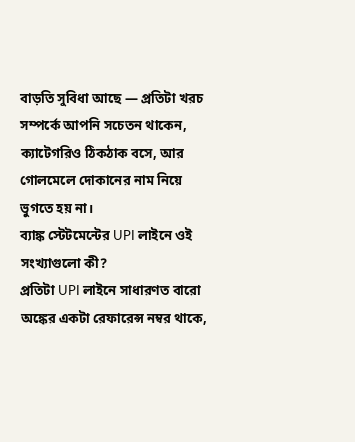বাড়তি সুবিধা আছে — প্রতিটা খরচ সম্পর্কে আপনি সচেতন থাকেন, ক্যাটেগরিও ঠিকঠাক বসে, আর গোলমেলে দোকানের নাম নিয়ে ভুগতে হয় না।
ব্যাঙ্ক স্টেটমেন্টের UPI লাইনে ওই সংখ্যাগুলো কী?
প্রতিটা UPI লাইনে সাধারণত বারো অঙ্কের একটা রেফারেন্স নম্বর থাকে,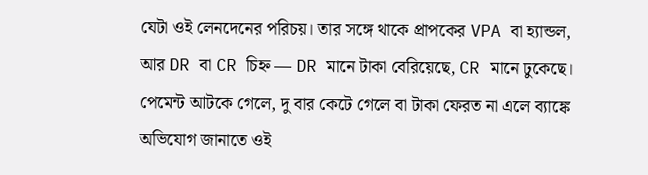যেটা ওই লেনদেনের পরিচয়। তার সঙ্গে থাকে প্রাপকের VPA বা হ্যান্ডল, আর DR বা CR চিহ্ন — DR মানে টাকা বেরিয়েছে, CR মানে ঢুকেছে। পেমেন্ট আটকে গেলে, দু বার কেটে গেলে বা টাকা ফেরত না এলে ব্যাঙ্কে অভিযোগ জানাতে ওই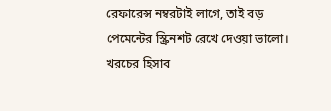রেফারেন্স নম্বরটাই লাগে, তাই বড় পেমেন্টের স্ক্রিনশট রেখে দেওয়া ভালো।
খরচের হিসাব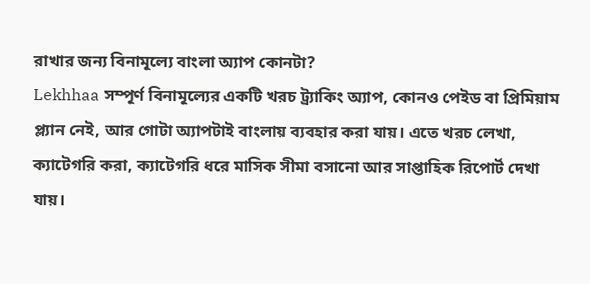রাখার জন্য বিনামূল্যে বাংলা অ্যাপ কোনটা?
Lekhhaa সম্পূর্ণ বিনামূল্যের একটি খরচ ট্র্যাকিং অ্যাপ, কোনও পেইড বা প্রিমিয়াম প্ল্যান নেই, আর গোটা অ্যাপটাই বাংলায় ব্যবহার করা যায়। এতে খরচ লেখা, ক্যাটেগরি করা, ক্যাটেগরি ধরে মাসিক সীমা বসানো আর সাপ্তাহিক রিপোর্ট দেখা যায়।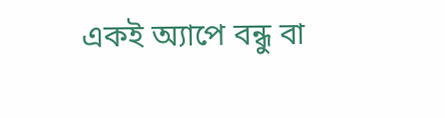একই অ্যাপে বন্ধু বা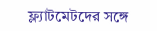ফ্ল্যাটমেটদের সঙ্গে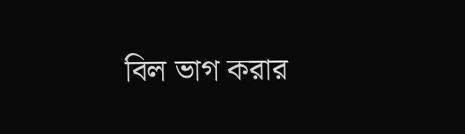বিল ভাগ করার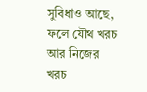সুবিধাও আছে, ফলে যৌথ খরচ আর নিজের খরচ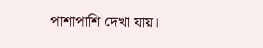পাশাপাশি দেখা যায়।